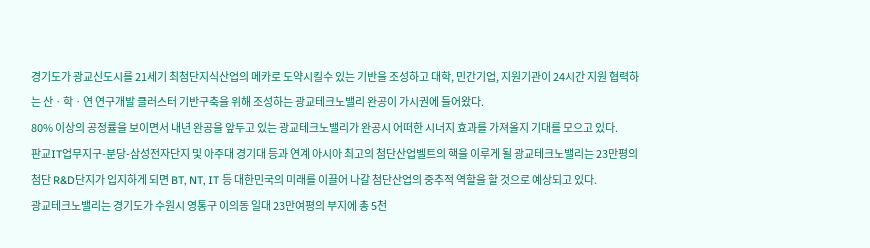경기도가 광교신도시를 21세기 최첨단지식산업의 메카로 도약시킬수 있는 기반을 조성하고 대학, 민간기업, 지원기관이 24시간 지원 협력하는 산ㆍ학ㆍ연 연구개발 클러스터 기반구축을 위해 조성하는 광교테크노밸리 완공이 가시권에 들어왔다.
80% 이상의 공정률을 보이면서 내년 완공을 앞두고 있는 광교테크노밸리가 완공시 어떠한 시너지 효과를 가져올지 기대를 모으고 있다.
판교IT업무지구-분당-삼성전자단지 및 아주대 경기대 등과 연계 아시아 최고의 첨단산업벨트의 핵을 이루게 될 광교테크노밸리는 23만평의 첨단 R&D단지가 입지하게 되면 BT, NT, IT 등 대한민국의 미래를 이끌어 나갈 첨단산업의 중추적 역할을 할 것으로 예상되고 있다.
광교테크노밸리는 경기도가 수원시 영통구 이의동 일대 23만여평의 부지에 총 5천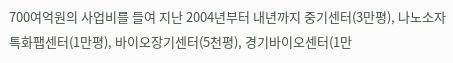700여억원의 사업비를 들여 지난 2004년부터 내년까지 중기센터(3만평), 나노소자특화팹센터(1만평), 바이오장기센터(5천평), 경기바이오센터(1만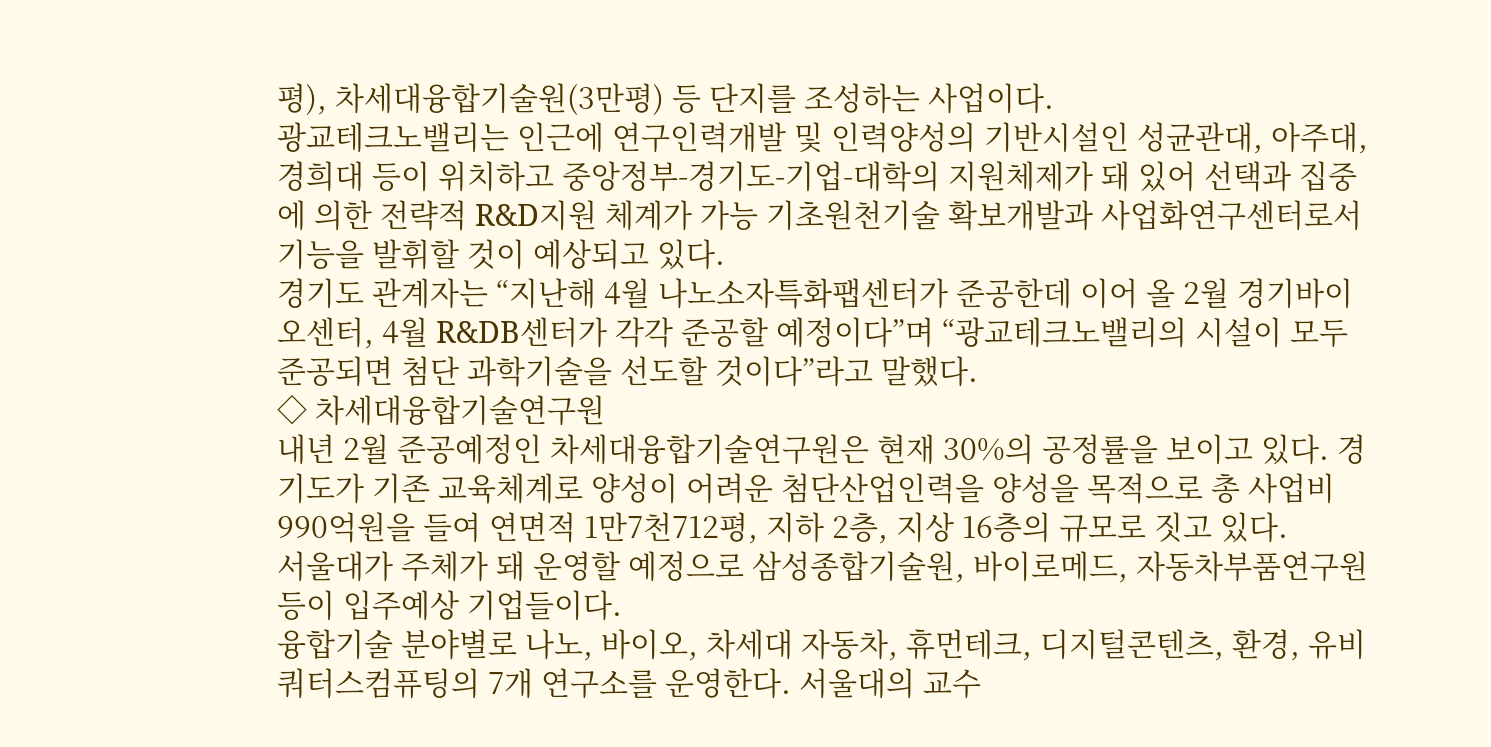평), 차세대융합기술원(3만평) 등 단지를 조성하는 사업이다.
광교테크노밸리는 인근에 연구인력개발 및 인력양성의 기반시설인 성균관대, 아주대, 경희대 등이 위치하고 중앙정부-경기도-기업-대학의 지원체제가 돼 있어 선택과 집중에 의한 전략적 R&D지원 체계가 가능 기초원천기술 확보개발과 사업화연구센터로서 기능을 발휘할 것이 예상되고 있다.
경기도 관계자는 “지난해 4월 나노소자특화팹센터가 준공한데 이어 올 2월 경기바이오센터, 4월 R&DB센터가 각각 준공할 예정이다”며 “광교테크노밸리의 시설이 모두 준공되면 첨단 과학기술을 선도할 것이다”라고 말했다.
◇ 차세대융합기술연구원
내년 2월 준공예정인 차세대융합기술연구원은 현재 30%의 공정률을 보이고 있다. 경기도가 기존 교육체계로 양성이 어려운 첨단산업인력을 양성을 목적으로 총 사업비 990억원을 들여 연면적 1만7천712평, 지하 2층, 지상 16층의 규모로 짓고 있다.
서울대가 주체가 돼 운영할 예정으로 삼성종합기술원, 바이로메드, 자동차부품연구원 등이 입주예상 기업들이다.
융합기술 분야별로 나노, 바이오, 차세대 자동차, 휴먼테크, 디지털콘텐츠, 환경, 유비쿼터스컴퓨팅의 7개 연구소를 운영한다. 서울대의 교수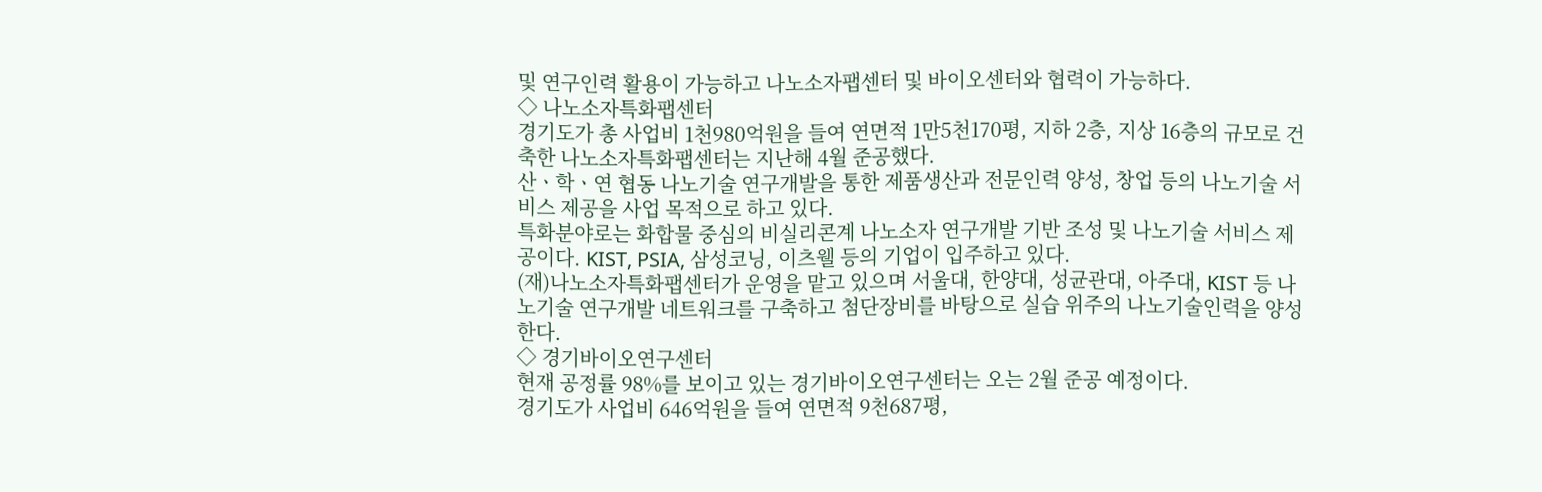및 연구인력 활용이 가능하고 나노소자팹센터 및 바이오센터와 협력이 가능하다.
◇ 나노소자특화팹센터
경기도가 총 사업비 1천980억원을 들여 연면적 1만5천170평, 지하 2층, 지상 16층의 규모로 건축한 나노소자특화팹센터는 지난해 4월 준공했다.
산ㆍ학ㆍ연 협동 나노기술 연구개발을 통한 제품생산과 전문인력 양성, 창업 등의 나노기술 서비스 제공을 사업 목적으로 하고 있다.
특화분야로는 화합물 중심의 비실리콘계 나노소자 연구개발 기반 조성 및 나노기술 서비스 제공이다. KIST, PSIA, 삼성코닝, 이츠웰 등의 기업이 입주하고 있다.
(재)나노소자특화팹센터가 운영을 맡고 있으며 서울대, 한양대, 성균관대, 아주대, KIST 등 나노기술 연구개발 네트워크를 구축하고 첨단장비를 바탕으로 실습 위주의 나노기술인력을 양성한다.
◇ 경기바이오연구센터
현재 공정률 98%를 보이고 있는 경기바이오연구센터는 오는 2월 준공 예정이다.
경기도가 사업비 646억원을 들여 연면적 9천687평,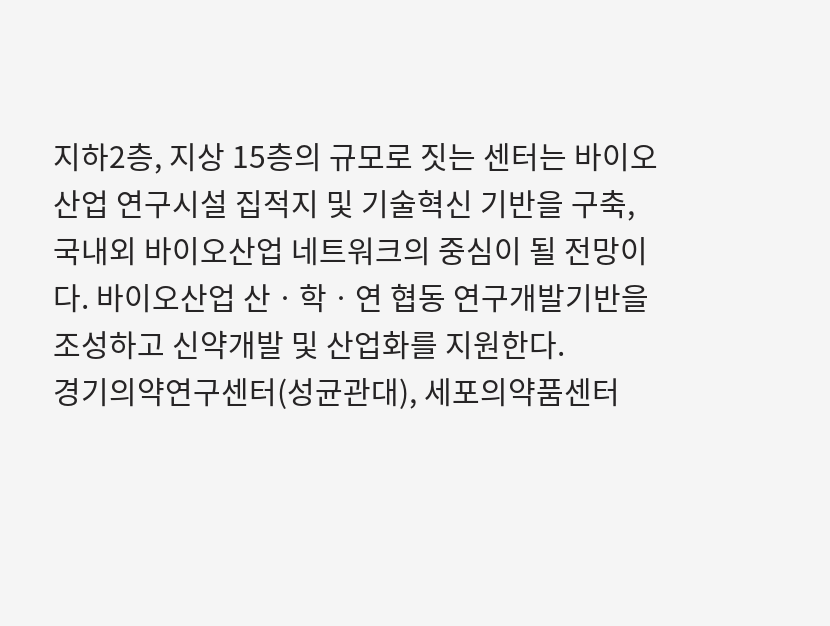지하2층, 지상 15층의 규모로 짓는 센터는 바이오산업 연구시설 집적지 및 기술혁신 기반을 구축, 국내외 바이오산업 네트워크의 중심이 될 전망이다. 바이오산업 산ㆍ학ㆍ연 협동 연구개발기반을 조성하고 신약개발 및 산업화를 지원한다.
경기의약연구센터(성균관대), 세포의약품센터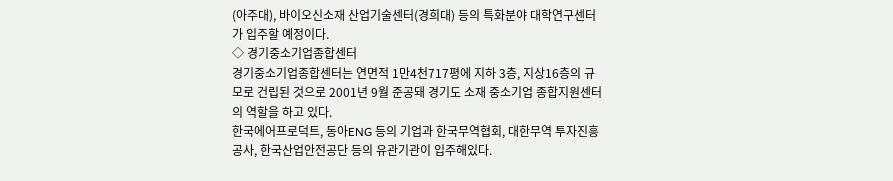(아주대), 바이오신소재 산업기술센터(경희대) 등의 특화분야 대학연구센터가 입주할 예정이다.
◇ 경기중소기업종합센터
경기중소기업종합센터는 연면적 1만4천717평에 지하 3층, 지상16층의 규모로 건립된 것으로 2001년 9월 준공돼 경기도 소재 중소기업 종합지원센터의 역할을 하고 있다.
한국에어프로덕트, 동아ENG 등의 기업과 한국무역협회, 대한무역 투자진흥공사, 한국산업안전공단 등의 유관기관이 입주해있다.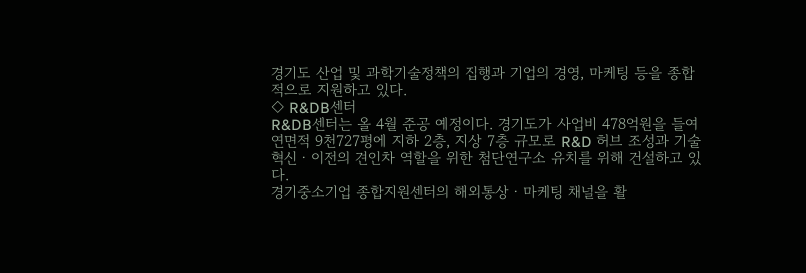경기도 산업 및 과학기술정책의 집행과 기업의 경영, 마케팅 등을 종합적으로 지원하고 있다.
◇ R&DB센터
R&DB센터는 올 4월 준공 예정이다. 경기도가 사업비 478억원을 들여 연면적 9천727평에 지하 2층, 지상 7층 규모로 R&D 허브 조성과 기술혁신ㆍ이전의 견인차 역할을 위한 첨단연구소 유치를 위해 건설하고 있다.
경기중소기업 종합지원센터의 해외통상ㆍ마케팅 채널을 활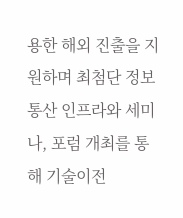용한 해외 진출을 지원하며 최첨단 정보통산 인프라와 세미나, 포럼 개최를 통해 기술이전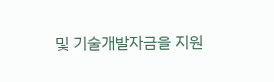및 기술개발자금을 지원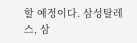할 예정이다. 삼성탈레스, 삼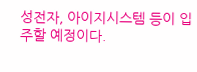성전자, 아이지시스템 등이 입주할 예정이다.